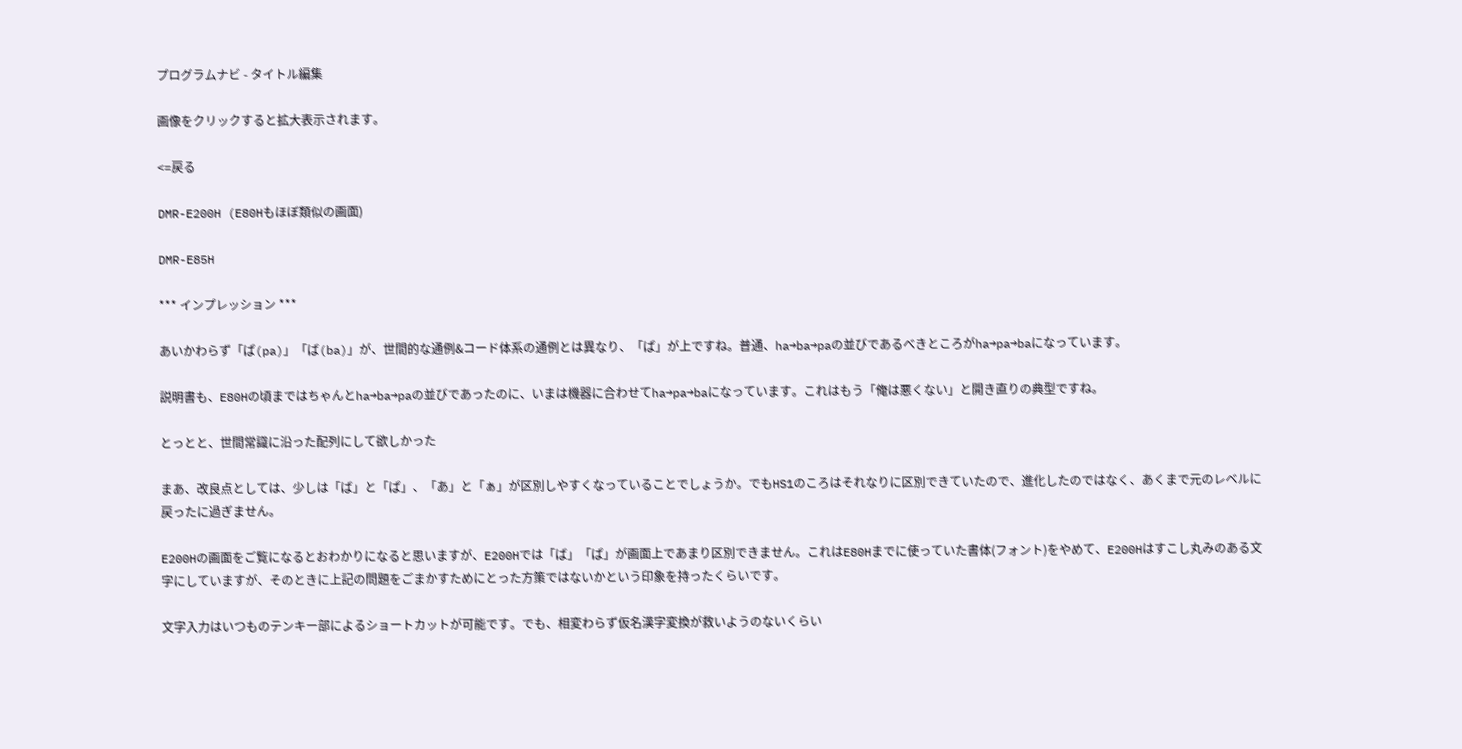プログラムナビ - タイトル編集

画像をクリックすると拡大表示されます。

<=戻る

DMR-E200H (E80Hもほぼ類似の画面)

DMR-E85H

*** インプレッション ***

あいかわらず「ぱ(pa)」「ば(ba)」が、世間的な通例&コード体系の通例とは異なり、「ぱ」が上ですね。普通、ha→ba→paの並びであるべきところがha→pa→baになっています。

説明書も、E80Hの頃まではちゃんとha→ba→paの並びであったのに、いまは機器に合わせてha→pa→baになっています。これはもう「俺は悪くない」と開き直りの典型ですね。

とっとと、世間常識に沿った配列にして欲しかった

まあ、改良点としては、少しは「ば」と「ぱ」、「あ」と「ぁ」が区別しやすくなっていることでしょうか。でもHS1のころはそれなりに区別できていたので、進化したのではなく、あくまで元のレベルに戻ったに過ぎません。

E200Hの画面をご覧になるとおわかりになると思いますが、E200Hでは「ば」「ぱ」が画面上であまり区別できません。これはE80Hまでに使っていた書体(フォント)をやめて、E200Hはすこし丸みのある文字にしていますが、そのときに上記の問題をごまかすためにとった方策ではないかという印象を持ったくらいです。

文字入力はいつものテンキー部によるショートカットが可能です。でも、相変わらず仮名漢字変換が救いようのないくらい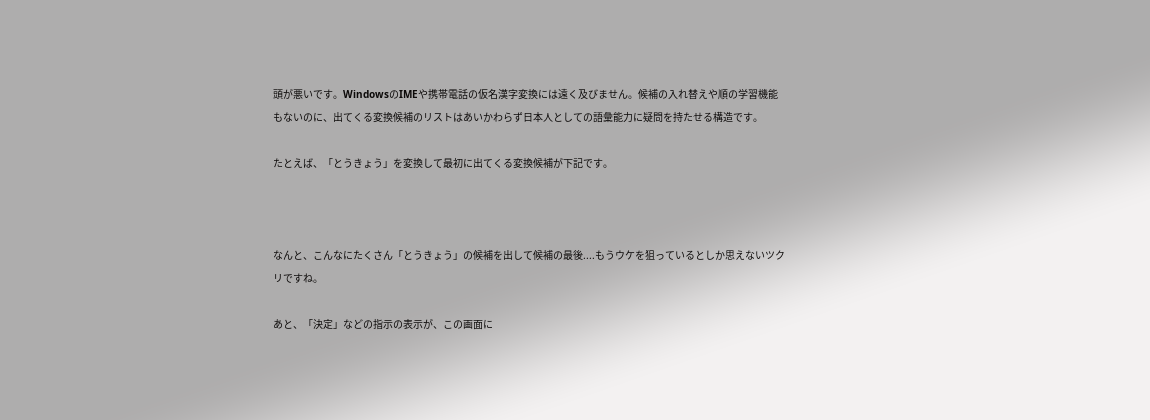頭が悪いです。WindowsのIMEや携帯電話の仮名漢字変換には遠く及びません。候補の入れ替えや順の学習機能もないのに、出てくる変換候補のリストはあいかわらず日本人としての語彙能力に疑問を持たせる構造です。

たとえば、「とうきょう」を変換して最初に出てくる変換候補が下記です。



なんと、こんなにたくさん「とうきょう」の候補を出して候補の最後....もうウケを狙っているとしか思えないツクリですね。

あと、「決定」などの指示の表示が、この画面に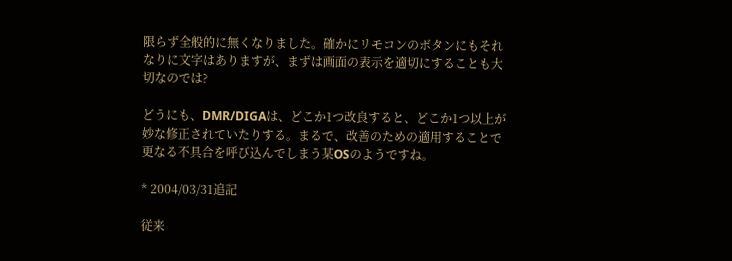限らず全般的に無くなりました。確かにリモコンのボタンにもそれなりに文字はありますが、まずは画面の表示を適切にすることも大切なのでは?

どうにも、DMR/DIGAは、どこか1つ改良すると、どこか1つ以上が妙な修正されていたりする。まるで、改善のための適用することで更なる不具合を呼び込んでしまう某OSのようですね。

* 2004/03/31追記

従来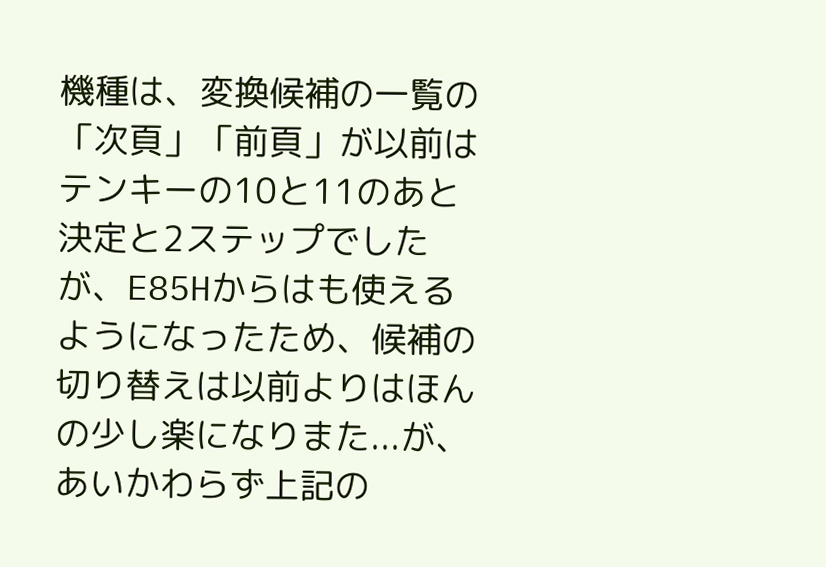機種は、変換候補の一覧の「次頁」「前頁」が以前はテンキーの10と11のあと決定と2ステップでしたが、E85Hからはも使えるようになったため、候補の切り替えは以前よりはほんの少し楽になりまた...が、あいかわらず上記の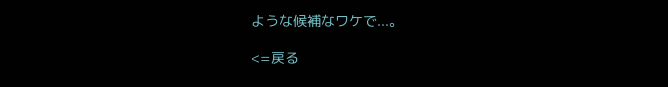ような候補なワケで...。

<=戻る